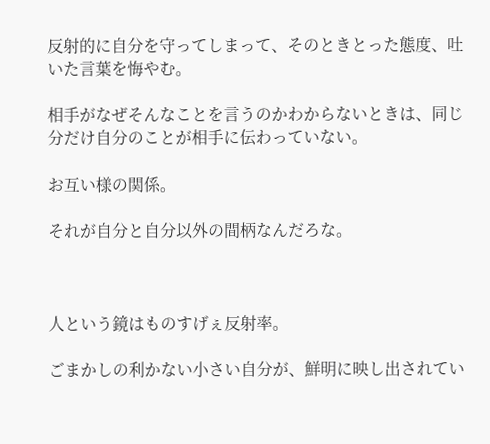反射的に自分を守ってしまって、そのときとった態度、吐いた言葉を悔やむ。

相手がなぜそんなことを言うのかわからないときは、同じ分だけ自分のことが相手に伝わっていない。

お互い様の関係。

それが自分と自分以外の間柄なんだろな。



人という鏡はものすげぇ反射率。

ごまかしの利かない小さい自分が、鮮明に映し出されてい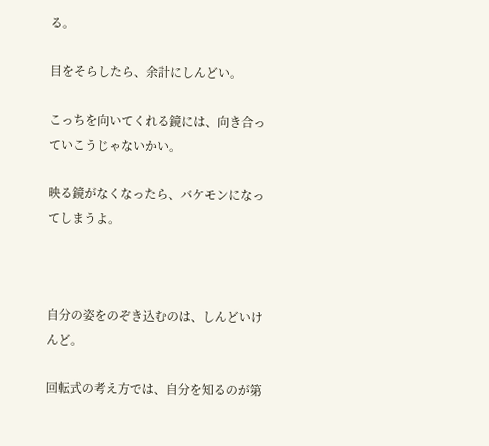る。

目をそらしたら、余計にしんどい。

こっちを向いてくれる鏡には、向き合っていこうじゃないかい。

映る鏡がなくなったら、バケモンになってしまうよ。



自分の姿をのぞき込むのは、しんどいけんど。

回転式の考え方では、自分を知るのが第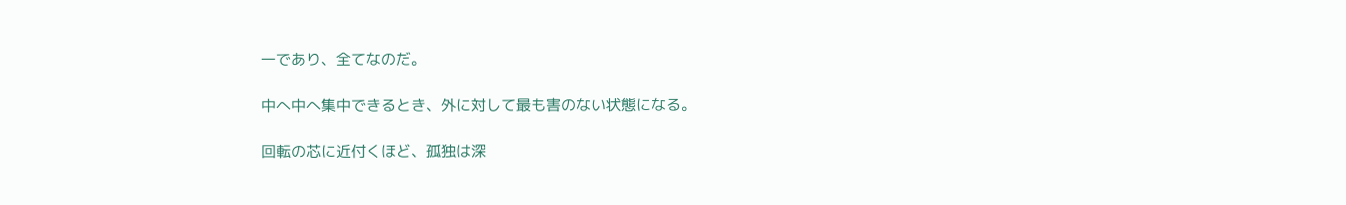一であり、全てなのだ。

中へ中へ集中できるとき、外に対して最も害のない状態になる。

回転の芯に近付くほど、孤独は深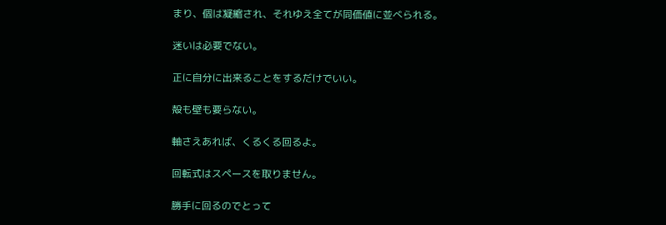まり、個は凝縮され、それゆえ全てが同価値に並べられる。

迷いは必要でない。

正に自分に出来ることをするだけでいい。

殻も壁も要らない。

軸さえあれば、くるくる回るよ。

回転式はスペースを取りません。

勝手に回るのでとって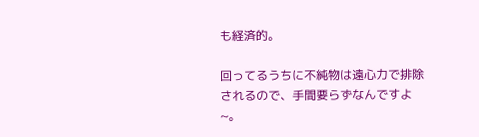も経済的。

回ってるうちに不純物は遠心力で排除されるので、手間要らずなんですよ~。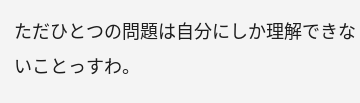ただひとつの問題は自分にしか理解できないことっすわ。